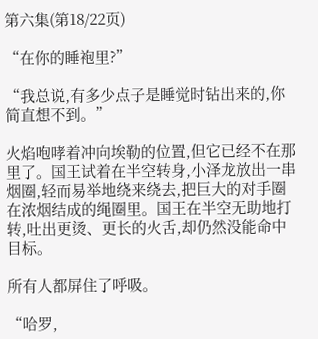第六集(第18/22页)

“在你的睡袍里?”

“我总说,有多少点子是睡觉时钻出来的,你简直想不到。”

火焰咆哮着冲向埃勒的位置,但它已经不在那里了。国王试着在半空转身,小泽龙放出一串烟圈,轻而易举地绕来绕去,把巨大的对手圈在浓烟结成的绳圈里。国王在半空无助地打转,吐出更烫、更长的火舌,却仍然没能命中目标。

所有人都屏住了呼吸。

“哈罗,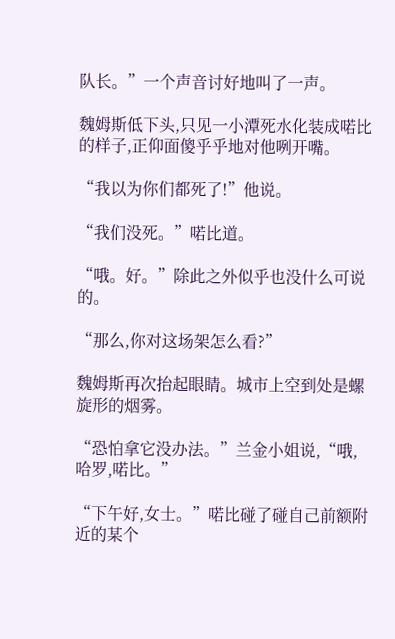队长。”一个声音讨好地叫了一声。

魏姆斯低下头,只见一小潭死水化装成喏比的样子,正仰面傻乎乎地对他咧开嘴。

“我以为你们都死了!”他说。

“我们没死。”喏比道。

“哦。好。”除此之外似乎也没什么可说的。

“那么,你对这场架怎么看?”

魏姆斯再次抬起眼睛。城市上空到处是螺旋形的烟雾。

“恐怕拿它没办法。”兰金小姐说,“哦,哈罗,喏比。”

“下午好,女士。”喏比碰了碰自己前额附近的某个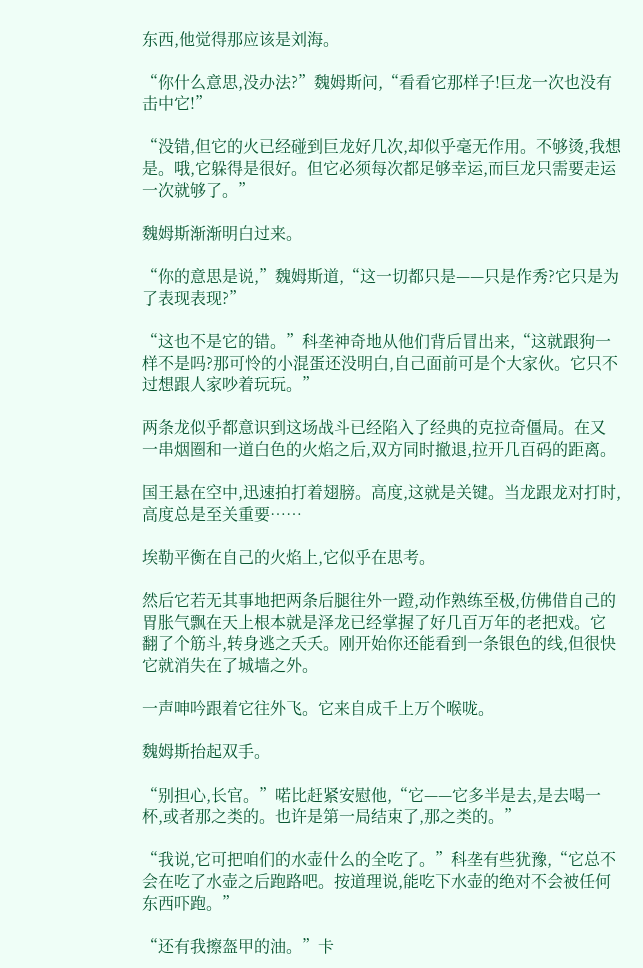东西,他觉得那应该是刘海。

“你什么意思,没办法?”魏姆斯问,“看看它那样子!巨龙一次也没有击中它!”

“没错,但它的火已经碰到巨龙好几次,却似乎毫无作用。不够烫,我想是。哦,它躲得是很好。但它必须每次都足够幸运,而巨龙只需要走运一次就够了。”

魏姆斯渐渐明白过来。

“你的意思是说,”魏姆斯道,“这一切都只是——只是作秀?它只是为了表现表现?”

“这也不是它的错。”科垄神奇地从他们背后冒出来,“这就跟狗一样不是吗?那可怜的小混蛋还没明白,自己面前可是个大家伙。它只不过想跟人家吵着玩玩。”

两条龙似乎都意识到这场战斗已经陷入了经典的克拉奇僵局。在又一串烟圈和一道白色的火焰之后,双方同时撤退,拉开几百码的距离。

国王悬在空中,迅速拍打着翅膀。高度,这就是关键。当龙跟龙对打时,高度总是至关重要……

埃勒平衡在自己的火焰上,它似乎在思考。

然后它若无其事地把两条后腿往外一蹬,动作熟练至极,仿佛借自己的胃胀气飘在天上根本就是泽龙已经掌握了好几百万年的老把戏。它翻了个筋斗,转身逃之夭夭。刚开始你还能看到一条银色的线,但很快它就消失在了城墙之外。

一声呻吟跟着它往外飞。它来自成千上万个喉咙。

魏姆斯抬起双手。

“别担心,长官。”喏比赶紧安慰他,“它——它多半是去,是去喝一杯,或者那之类的。也许是第一局结束了,那之类的。”

“我说,它可把咱们的水壶什么的全吃了。”科垄有些犹豫,“它总不会在吃了水壶之后跑路吧。按道理说,能吃下水壶的绝对不会被任何东西吓跑。”

“还有我擦盔甲的油。”卡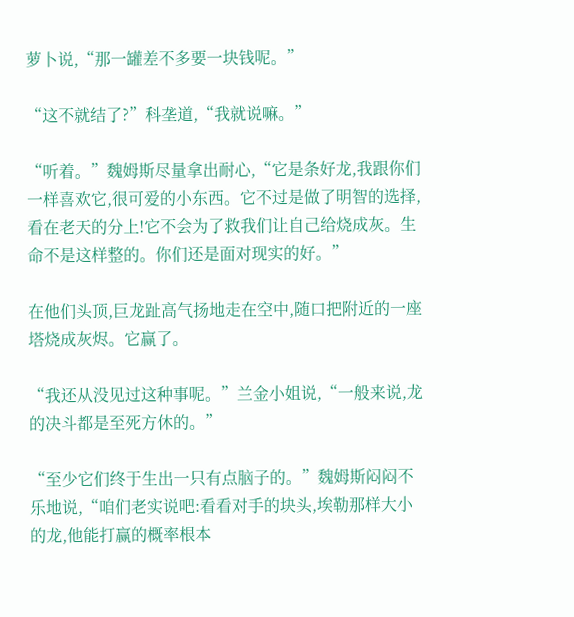萝卜说,“那一罐差不多要一块钱呢。”

“这不就结了?”科垄道,“我就说嘛。”

“听着。”魏姆斯尽量拿出耐心,“它是条好龙,我跟你们一样喜欢它,很可爱的小东西。它不过是做了明智的选择,看在老天的分上!它不会为了救我们让自己给烧成灰。生命不是这样整的。你们还是面对现实的好。”

在他们头顶,巨龙趾高气扬地走在空中,随口把附近的一座塔烧成灰烬。它赢了。

“我还从没见过这种事呢。”兰金小姐说,“一般来说,龙的决斗都是至死方休的。”

“至少它们终于生出一只有点脑子的。”魏姆斯闷闷不乐地说,“咱们老实说吧:看看对手的块头,埃勒那样大小的龙,他能打赢的概率根本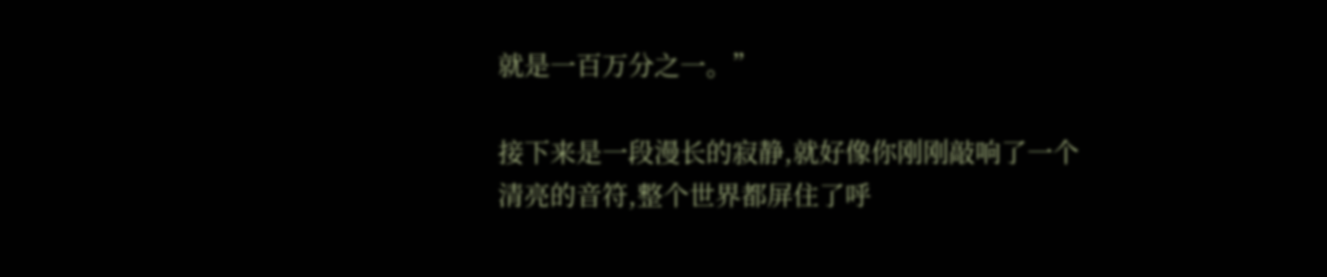就是一百万分之一。”

接下来是一段漫长的寂静,就好像你刚刚敲响了一个清亮的音符,整个世界都屏住了呼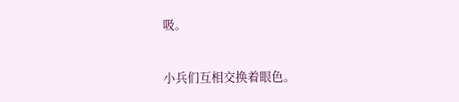吸。

小兵们互相交换着眼色。